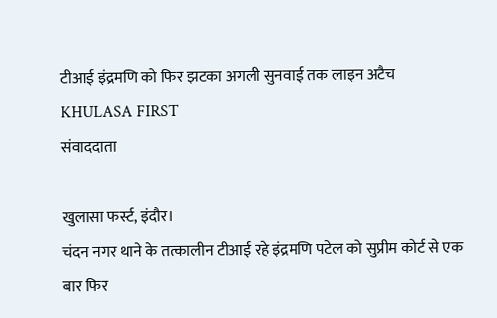टीआई इंद्रमणि को फिर झटका अगली सुनवाई तक लाइन अटैच
KHULASA FIRST
संवाददाता

खुलासा फर्स्ट, इंदौर।
चंदन नगर थाने के तत्कालीन टीआई रहे इंद्रमणि पटेल को सुप्रीम कोर्ट से एक बार फिर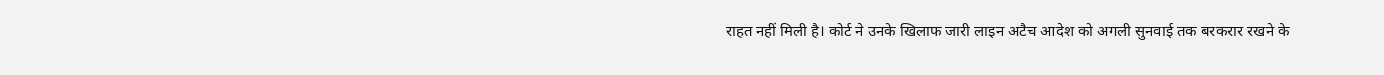राहत नहीं मिली है। कोर्ट ने उनके खिलाफ जारी लाइन अटैच आदेश को अगली सुनवाई तक बरकरार रखने के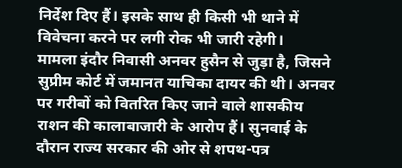निर्देश दिए हैं। इसके साथ ही किसी भी थाने में विवेचना करने पर लगी रोक भी जारी रहेगी।
मामला इंदौर निवासी अनवर हुसैन से जुड़ा है, जिसने सुप्रीम कोर्ट में जमानत याचिका दायर की थी। अनवर पर गरीबों को वितरित किए जाने वाले शासकीय राशन की कालाबाजारी के आरोप हैं। सुनवाई के दौरान राज्य सरकार की ओर से शपथ-पत्र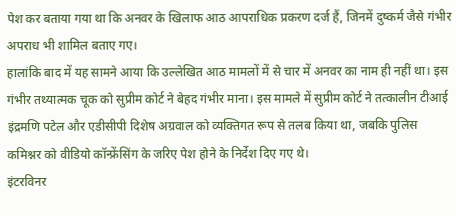पेश कर बताया गया था कि अनवर के खिलाफ आठ आपराधिक प्रकरण दर्ज हैं, जिनमें दुष्कर्म जैसे गंभीर अपराध भी शामिल बताए गए।
हालांकि बाद में यह सामने आया कि उल्लेखित आठ मामलों में से चार में अनवर का नाम ही नहीं था। इस गंभीर तथ्यात्मक चूक को सुप्रीम कोर्ट ने बेहद गंभीर माना। इस मामले में सुप्रीम कोर्ट ने तत्कालीन टीआई इंद्रमणि पटेल और एडीसीपी दिशेष अग्रवाल को व्यक्तिगत रूप से तलब किया था, जबकि पुलिस कमिश्नर को वीडियो कॉन्फ्रेंसिंग के जरिए पेश होने के निर्देश दिए गए थे।
इंटरविनर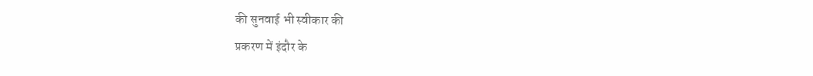की सुनवाई भी स्वीकार की
प्रकरण में इंदौर के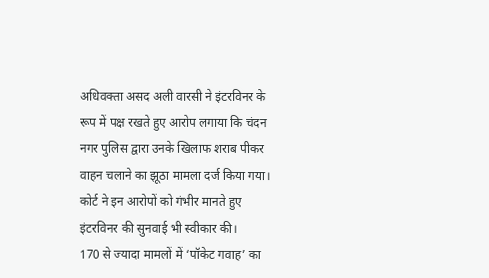अधिवक्ता असद अली वारसी ने इंटरविनर के रूप में पक्ष रखते हुए आरोप लगाया कि चंदन नगर पुलिस द्वारा उनके खिलाफ शराब पीकर वाहन चलाने का झूठा मामला दर्ज किया गया। कोर्ट ने इन आरोपों को गंभीर मानते हुए इंटरविनर की सुनवाई भी स्वीकार की।
170 से ज्यादा मामलों में ‘पॉकेट गवाह’ का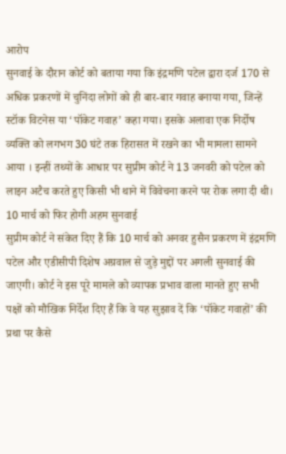आरोप
सुनवाई के दौरान कोर्ट को बताया गया कि इंद्रमणि पटेल द्वारा दर्ज 170 से अधिक प्रकरणों में चुनिंदा लोगों को ही बार-बार गवाह बनाया गया, जिन्हें स्टॉक विटनेस या ‘पॉकेट गवाह’ कहा गया। इसके अलावा एक निर्दोष व्यक्ति को लगभग 30 घंटे तक हिरासत में रखने का भी मामला सामने आया । इन्हीं तथ्यों के आधार पर सुप्रीम कोर्ट ने 13 जनवरी को पटेल को लाइन अटैच करते हुए किसी भी थाने में विवेचना करने पर रोक लगा दी थी।
10 मार्च को फिर होगी अहम सुनवाई
सुप्रीम कोर्ट ने संकेत दिए हैं कि 10 मार्च को अनवर हुसैन प्रकरण में इंद्रमणि पटेल और एडीसीपी दिशेष अग्रवाल से जुड़े मुद्दों पर अगली सुनवाई की जाएगी। कोर्ट ने इस पूरे मामले को व्यापक प्रभाव वाला मानते हुए सभी पक्षों को मौखिक निर्देश दिए हैं कि वे यह सुझाव दें कि ‘पॉकेट गवाहों’ की प्रथा पर कैसे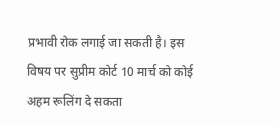प्रभावी रोक लगाई जा सकती है। इस विषय पर सुप्रीम कोर्ट 10 मार्च को कोई अहम रूलिंग दे सकता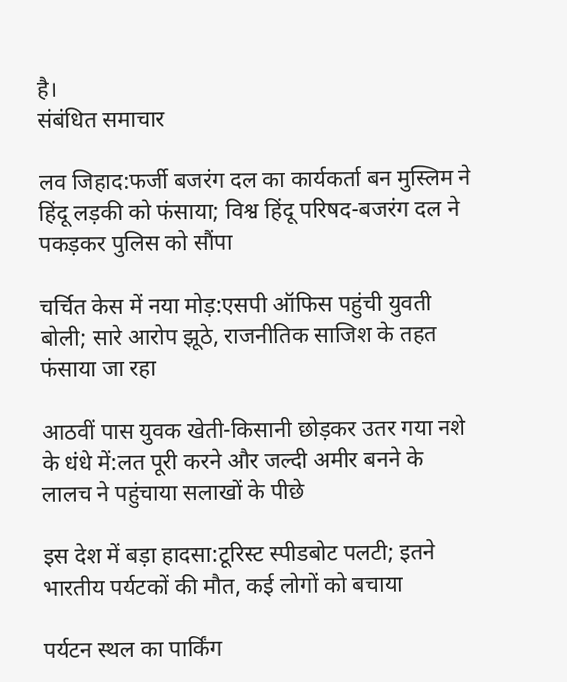है।
संबंधित समाचार

लव जिहाद:फर्जी बजरंग दल का कार्यकर्ता बन मुस्लिम ने हिंदू लड़की को फंसाया; विश्व हिंदू परिषद-बजरंग दल ने पकड़कर पुलिस को सौंपा

चर्चित केस में नया मोड़:एसपी ऑफिस पहुंची युवती बोली; सारे आरोप झूठे, राजनीतिक साजिश के तहत फंसाया जा रहा

आठवीं पास युवक खेती-किसानी छोड़कर उतर गया नशे के धंधे में:लत पूरी करने और जल्दी अमीर बनने के लालच ने पहुंचाया सलाखों के पीछे

इस देश में बड़ा हादसा:टूरिस्ट स्पीडबोट पलटी; इतने भारतीय पर्यटकों की मौत, कई लोगों को बचाया

पर्यटन स्थल का पार्किंग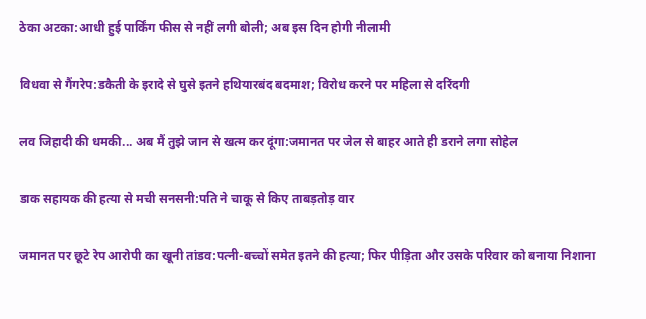ठेका अटका:आधी हुई पार्किंग फीस से नहीं लगी बोली; अब इस दिन होगी नीलामी

विधवा से गैंगरेप:डकैती के इरादे से घुसे इतने हथियारबंद बदमाश; विरोध करने पर महिला से दरिंदगी

लव जिहादी की धमकी... अब मैं तुझे जान से खत्म कर दूंगा:जमानत पर जेल से बाहर आते ही डराने लगा सोहेल

डाक सहायक की हत्या से मची सनसनी:पति ने चाकू से किए ताबड़तोड़ वार

जमानत पर छूटे रेप आरोपी का खूनी तांडव:पत्नी-बच्चों समेत इतने की हत्या; फिर पीड़िता और उसके परिवार को बनाया निशाना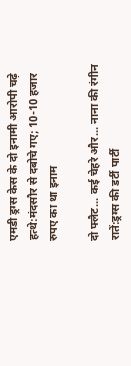एमडी ड्रग्स केस के दो इनामी आरोपी चढ़े हत्थे:मंदसौर से दबोचे गए; 10-10 हजार रुपए का था इनाम

दो फ्लैट... कई चेहरे और... नाना की रंगीन रातें:ड्रग्स की डर्टी पार्टी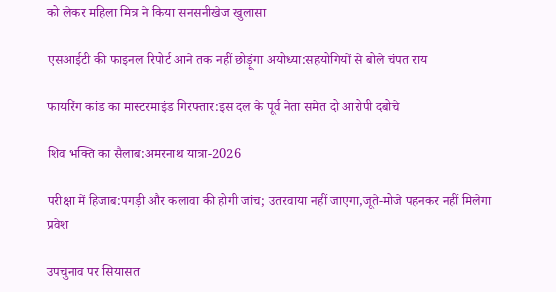को लेकर महिला मित्र ने किया सनसनीखेज खुलासा

एसआईटी की फाइनल रिपोर्ट आने तक नहीं छोड़ूंगा अयोध्या:सहयोगियों से बोले चंपत राय

फायरिंग कांड का मास्टरमाइंड गिरफ्तार:इस दल के पूर्व नेता समेत दो आरोपी दबोचे

शिव भक्ति का सैलाब:अमरनाथ यात्रा-2026

परीक्षा में हिजाब:पगड़ी और कलावा की होगी जांच; उतरवाया नहीं जाएगा,जूते-मोजे पहनकर नहीं मिलेगा प्रवेश

उपचुनाव पर सियासत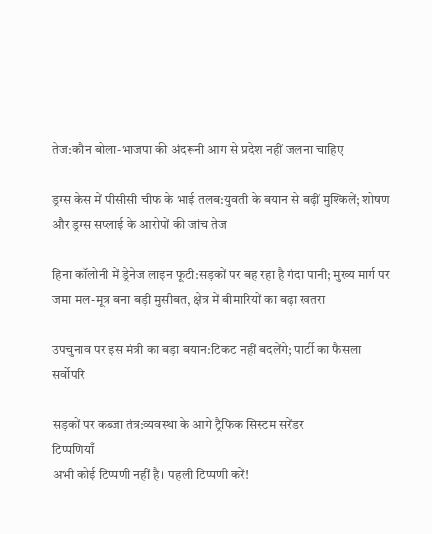तेज:कौन बोला-भाजपा की अंदरूनी आग से प्रदेश नहीं जलना चाहिए

ड्रग्स केस में पीसीसी चीफ के भाई तलब:युवती के बयान से बढ़ीं मुश्किलें; शोषण और ड्रग्स सप्लाई के आरोपों की जांच तेज

हिना कॉलोनी में ड्रेनेज लाइन फूटी:सड़कों पर बह रहा है गंदा पानी; मुख्य मार्ग पर जमा मल-मूत्र बना बड़ी मुसीबत, क्षेत्र में बीमारियों का बढ़ा खतरा

उपचुनाव पर इस मंत्री का बड़ा बयान:टिकट नहीं बदलेंगे; पार्टी का फैसला सर्वोपरि

सड़कों पर कब्जा तंत्र:व्यवस्था के आगे ट्रैफिक सिस्टम सरेंडर
टिप्पणियाँ
अभी कोई टिप्पणी नहीं है। पहली टिप्पणी करें!